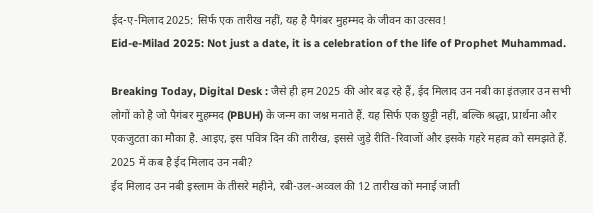ईद-ए-मिलाद 2025: सिर्फ एक तारीख नहीं, यह है पैगंबर मुहम्मद के जीवन का उत्सव!
Eid-e-Milad 2025: Not just a date, it is a celebration of the life of Prophet Muhammad.

Breaking Today, Digital Desk : जैसे ही हम 2025 की ओर बढ़ रहे हैं, ईद मिलाद उन नबी का इंतज़ार उन सभी लोगों को है जो पैगंबर मुहम्मद (PBUH) के जन्म का जश्न मनाते हैं. यह सिर्फ एक छुट्टी नहीं, बल्कि श्रद्धा, प्रार्थना और एकजुटता का मौका है. आइए, इस पवित्र दिन की तारीख, इससे जुड़े रीति-रिवाजों और इसके गहरे महत्व को समझते हैं.
2025 में कब है ईद मिलाद उन नबी?
ईद मिलाद उन नबी इस्लाम के तीसरे महीने, रबी-उल-अव्वल की 12 तारीख को मनाई जाती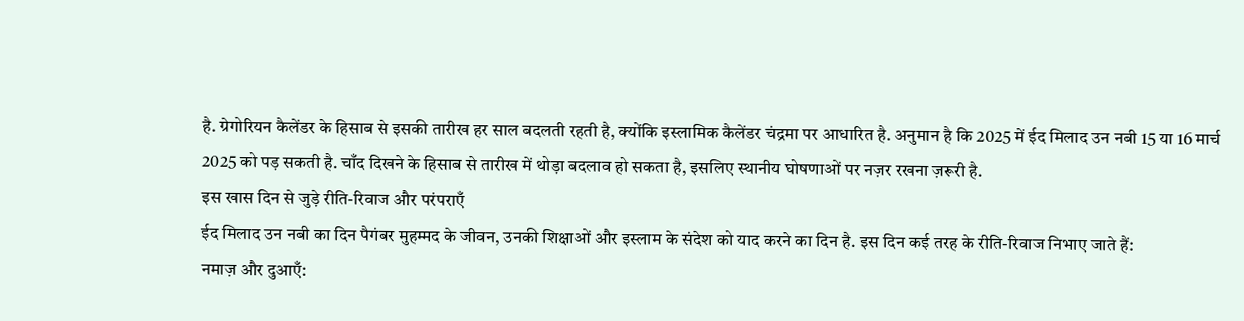है. ग्रेगोरियन कैलेंडर के हिसाब से इसकी तारीख हर साल बदलती रहती है, क्योंकि इस्लामिक कैलेंडर चंद्रमा पर आधारित है. अनुमान है कि 2025 में ईद मिलाद उन नबी 15 या 16 मार्च 2025 को पड़ सकती है. चाँद दिखने के हिसाब से तारीख में थोड़ा बदलाव हो सकता है, इसलिए स्थानीय घोषणाओं पर नज़र रखना ज़रूरी है.
इस खास दिन से जुड़े रीति-रिवाज और परंपराएँ
ईद मिलाद उन नबी का दिन पैगंबर मुहम्मद के जीवन, उनकी शिक्षाओं और इस्लाम के संदेश को याद करने का दिन है. इस दिन कई तरह के रीति-रिवाज निभाए जाते हैं:
नमाज़ और दुआएँ: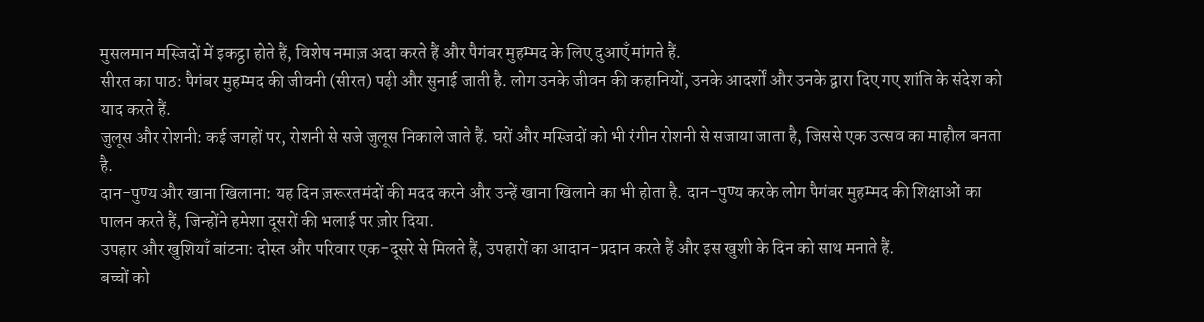मुसलमान मस्जिदों में इकट्ठा होते हैं, विशेष नमाज़ अदा करते हैं और पैगंबर मुहम्मद के लिए दुआएँ मांगते हैं.
सीरत का पाठ: पैगंबर मुहम्मद की जीवनी (सीरत) पढ़ी और सुनाई जाती है. लोग उनके जीवन की कहानियों, उनके आदर्शों और उनके द्वारा दिए गए शांति के संदेश को याद करते हैं.
जुलूस और रोशनी: कई जगहों पर, रोशनी से सजे जुलूस निकाले जाते हैं. घरों और मस्जिदों को भी रंगीन रोशनी से सजाया जाता है, जिससे एक उत्सव का माहौल बनता है.
दान-पुण्य और खाना खिलाना: यह दिन ज़रूरतमंदों की मदद करने और उन्हें खाना खिलाने का भी होता है. दान-पुण्य करके लोग पैगंबर मुहम्मद की शिक्षाओं का पालन करते हैं, जिन्होंने हमेशा दूसरों की भलाई पर ज़ोर दिया.
उपहार और खुशियाँ बांटना: दोस्त और परिवार एक-दूसरे से मिलते हैं, उपहारों का आदान-प्रदान करते हैं और इस खुशी के दिन को साथ मनाते हैं.
बच्चों को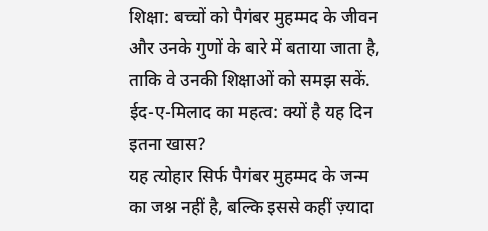शिक्षा: बच्चों को पैगंबर मुहम्मद के जीवन और उनके गुणों के बारे में बताया जाता है, ताकि वे उनकी शिक्षाओं को समझ सकें.
ईद-ए-मिलाद का महत्व: क्यों है यह दिन इतना खास?
यह त्योहार सिर्फ पैगंबर मुहम्मद के जन्म का जश्न नहीं है, बल्कि इससे कहीं ज़्यादा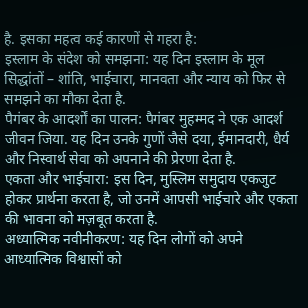है. इसका महत्व कई कारणों से गहरा है:
इस्लाम के संदेश को समझना: यह दिन इस्लाम के मूल सिद्धांतों – शांति, भाईचारा, मानवता और न्याय को फिर से समझने का मौका देता है.
पैगंबर के आदर्शों का पालन: पैगंबर मुहम्मद ने एक आदर्श जीवन जिया. यह दिन उनके गुणों जैसे दया, ईमानदारी, धैर्य और निस्वार्थ सेवा को अपनाने की प्रेरणा देता है.
एकता और भाईचारा: इस दिन, मुस्लिम समुदाय एकजुट होकर प्रार्थना करता है, जो उनमें आपसी भाईचारे और एकता की भावना को मज़बूत करता है.
अध्यात्मिक नवीनीकरण: यह दिन लोगों को अपने आध्यात्मिक विश्वासों को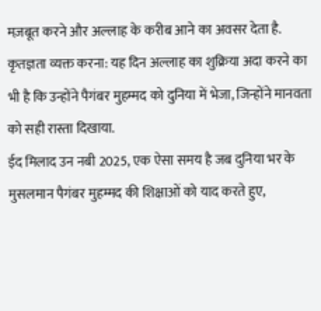मज़बूत करने और अल्लाह के करीब आने का अवसर देता है.
कृतज्ञता व्यक्त करना: यह दिन अल्लाह का शुक्रिया अदा करने का भी है कि उन्होंने पैगंबर मुहम्मद को दुनिया में भेजा, जिन्होंने मानवता को सही रास्ता दिखाया.
ईद मिलाद उन नबी 2025, एक ऐसा समय है जब दुनिया भर के मुसलमान पैगंबर मुहम्मद की शिक्षाओं को याद करते हुए,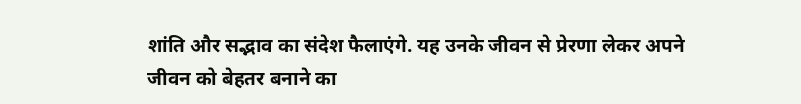शांति और सद्भाव का संदेश फैलाएंगे. यह उनके जीवन से प्रेरणा लेकर अपने जीवन को बेहतर बनाने का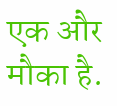एक और मौका है.